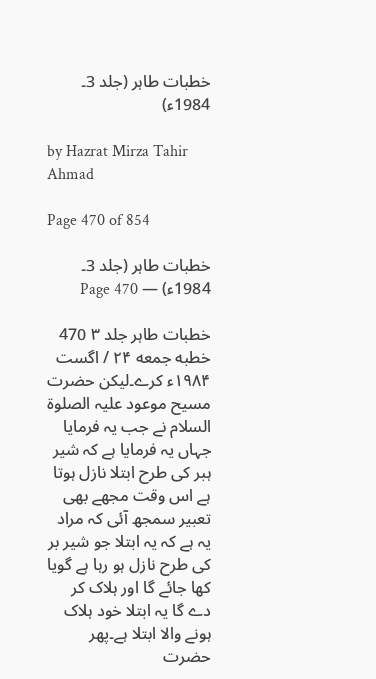خطبات طاہر (جلد 3۔ 1984ء)

by Hazrat Mirza Tahir Ahmad

Page 470 of 854

خطبات طاہر (جلد 3۔ 1984ء) — Page 470

خطبات طاہر جلد ۳ 470 خطبه جمعه ۲۴ / اگست ۱۹۸۴ء کرے۔لیکن حضرت مسیح موعود علیہ الصلوۃ السلام نے جب یہ فرمایا جہاں یہ فرمایا ہے کہ شیر ہبر کی طرح ابتلا نازل ہوتا ہے اس وقت مجھے بھی تعبیر سمجھ آئی کہ مراد یہ ہے کہ یہ ابتلا جو شیر بر کی طرح نازل ہو رہا ہے گویا کھا جائے گا اور ہلاک کر دے گا یہ ابتلا خود ہلاک ہونے والا ابتلا ہے۔پھر حضرت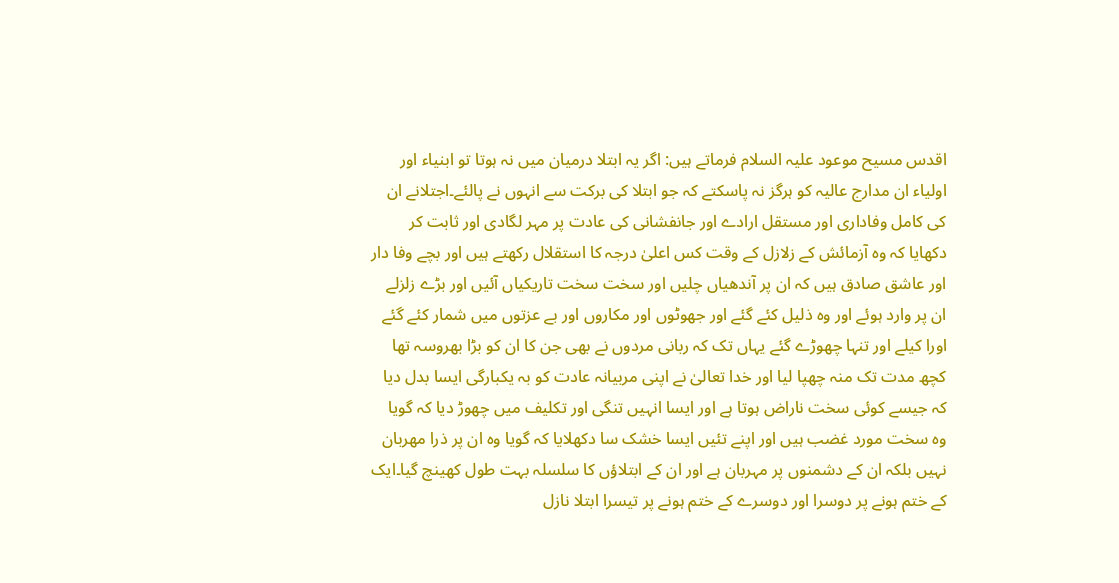اقدس مسیح موعود علیہ السلام فرماتے ہیں: اگر یہ ابتلا درمیان میں نہ ہوتا تو ابنیاء اور اولیاء ان مدارج عالیہ کو ہرگز نہ پاسکتے کہ جو ابتلا کی برکت سے انہوں نے پالئے۔اجتلانے ان کی کامل وفاداری اور مستقل ارادے اور جانفشانی کی عادت پر مہر لگادی اور ثابت کر دکھایا کہ وہ آزمائش کے زلازل کے وقت کس اعلیٰ درجہ کا استقلال رکھتے ہیں اور بچے وفا دار اور عاشق صادق ہیں کہ ان پر آندھیاں چلیں اور سخت سخت تاریکیاں آئیں اور بڑے زلزلے ان پر وارد ہوئے اور وہ ذلیل کئے گئے اور جھوٹوں اور مکاروں اور بے عزتوں میں شمار کئے گئے اورا کیلے اور تنہا چھوڑے گئے یہاں تک کہ ربانی مردوں نے بھی جن کا ان کو بڑا بھروسہ تھا کچھ مدت تک منہ چھپا لیا اور خدا تعالیٰ نے اپنی مربیانہ عادت کو بہ یکبارگی ایسا بدل دیا کہ جیسے کوئی سخت ناراض ہوتا ہے اور ایسا انہیں تنگی اور تکلیف میں چھوڑ دیا کہ گویا وہ سخت مورد غضب ہیں اور اپنے تئیں ایسا خشک سا دکھلایا کہ گویا وہ ان پر ذرا مهربان نہیں بلکہ ان کے دشمنوں پر مہربان ہے اور ان کے ابتلاؤں کا سلسلہ بہت طول کھینچ گیا۔ایک کے ختم ہونے پر دوسرا اور دوسرے کے ختم ہونے پر تیسرا ابتلا نازل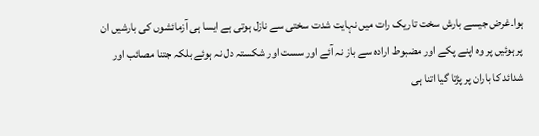ہوا۔غرض جیسے بارش سخت تاریک رات میں نہایت شدت سختی سے نازل ہوتی ہے ایسا ہی آزمائشوں کی بارشیں ان پر ہوئیں پر وہ اپنے پکے اور مضبوط ارادہ سے باز نہ آئے اور سست اور شکستہ دل نہ ہوئے بلکہ جتنا مصائب اور شدائد کا باران پر پڑتا گیا اتنا ہی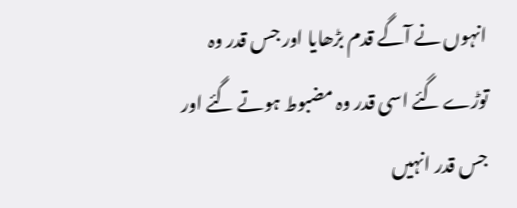انہوں نے آگے قدم بڑھایا اور جس قدر وہ توڑے گئے اسی قدر وہ مضبوط ہوتے گئے اور جس قدر انہیں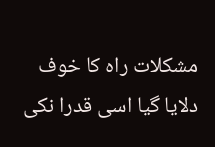مشکلات راہ کا خوف دلایا گیا اسی قدرا نکی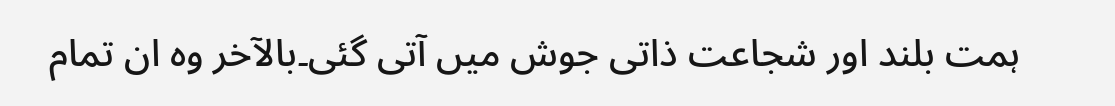ہمت بلند اور شجاعت ذاتی جوش میں آتی گئی۔بالآخر وہ ان تمام